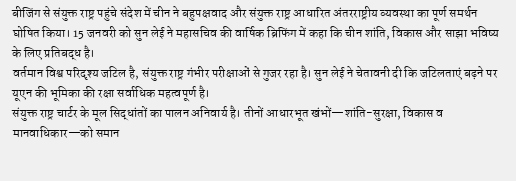बीजिंग से संयुक्त राष्ट्र पहुंचे संदेश में चीन ने बहुपक्षवाद और संयुक्त राष्ट्र आधारित अंतरराष्ट्रीय व्यवस्था का पूर्ण समर्थन घोषित किया। 15 जनवरी को सुन लेई ने महासचिव की वार्षिक ब्रिफिंग में कहा कि चीन शांति, विकास और साझा भविष्य के लिए प्रतिबद्ध है।
वर्तमान विश्व परिदृश्य जटिल है, संयुक्त राष्ट्र गंभीर परीक्षाओं से गुजर रहा है। सुन लेई ने चेतावनी दी कि जटिलताएं बढ़ने पर यूएन की भूमिका की रक्षा सर्वाधिक महत्वपूर्ण है।
संयुक्त राष्ट्र चार्टर के मूल सिद्धांतों का पालन अनिवार्य है। तीनों आधारभूत खंभों—शांति-सुरक्षा, विकास व मानवाधिकार—को समान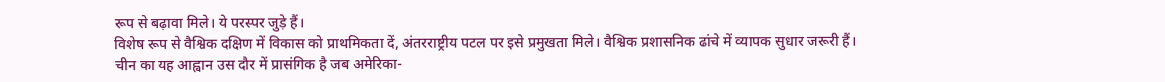रूप से बढ़ावा मिले। ये परस्पर जुड़े हैं।
विशेष रूप से वैश्विक दक्षिण में विकास को प्राथमिकता दें, अंतरराष्ट्रीय पटल पर इसे प्रमुखता मिले। वैश्विक प्रशासनिक ढांचे में व्यापक सुधार जरूरी हैं।
चीन का यह आह्वान उस दौर में प्रासंगिक है जब अमेरिका-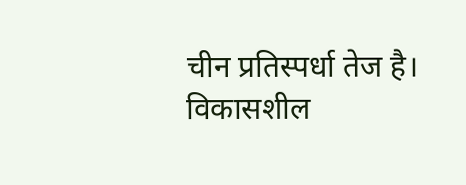चीन प्रतिस्पर्धा तेज है। विकासशील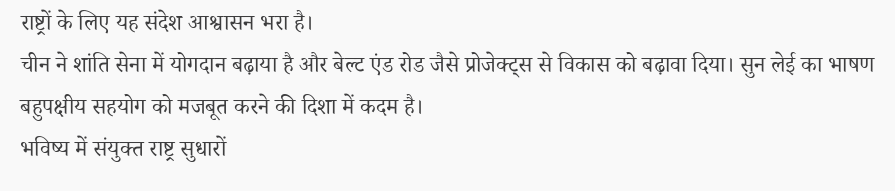राष्ट्रों के लिए यह संदेश आश्वासन भरा है।
चीन ने शांति सेना में योगदान बढ़ाया है और बेल्ट एंड रोड जैसे प्रोजेक्ट्स से विकास को बढ़ावा दिया। सुन लेई का भाषण बहुपक्षीय सहयोग को मजबूत करने की दिशा में कदम है।
भविष्य में संयुक्त राष्ट्र सुधारों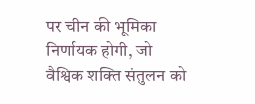पर चीन की भूमिका निर्णायक होगी, जो वैश्विक शक्ति संतुलन को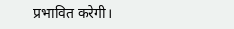प्रभावित करेगी।